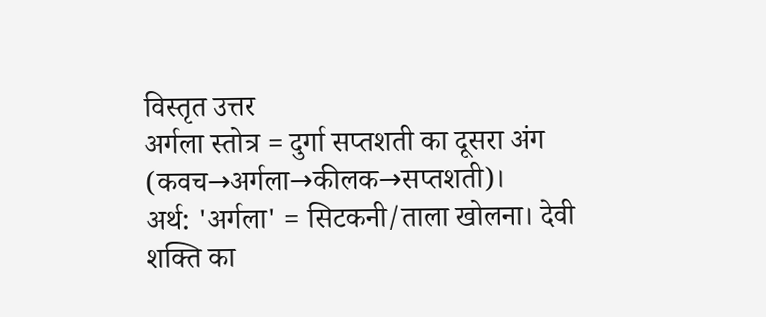विस्तृत उत्तर
अर्गला स्तोत्र = दुर्गा सप्तशती का दूसरा अंग (कवच→अर्गला→कीलक→सप्तशती)।
अर्थ: 'अर्गला' = सिटकनी/ताला खोलना। देवी शक्ति का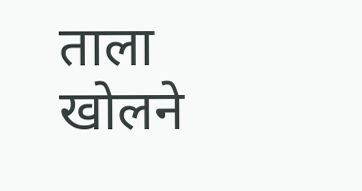ताला खोलने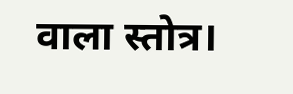वाला स्तोत्र।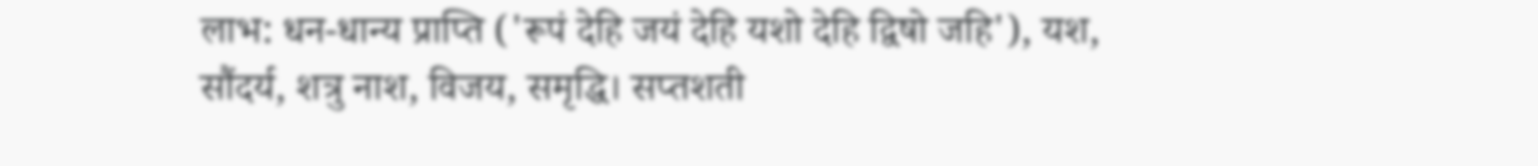लाभ: धन-धान्य प्राप्ति ('रूपं देहि जयं देहि यशो देहि द्विषो जहि'), यश, सौंदर्य, शत्रु नाश, विजय, समृद्धि। सप्तशती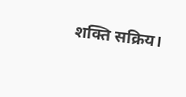शक्ति सक्रिय।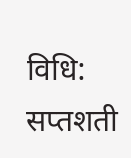विधि: सप्तशती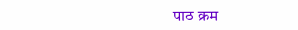पाठ क्रम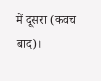में दूसरा (कवच बाद)।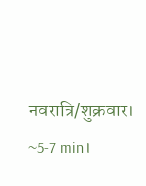नवरात्रि/शुक्रवार। ~5-7 min।